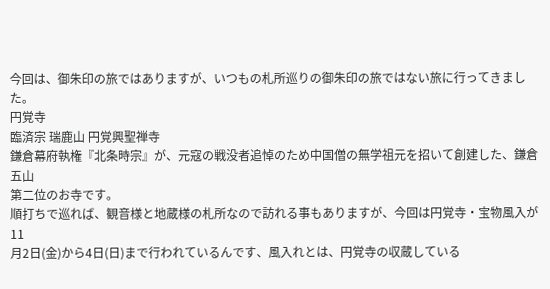今回は、御朱印の旅ではありますが、いつもの札所巡りの御朱印の旅ではない旅に行ってきました。
円覚寺
臨済宗 瑞鹿山 円覚興聖禅寺
鎌倉幕府執権『北条時宗』が、元寇の戦没者追悼のため中国僧の無学祖元を招いて創建した、鎌倉五山
第二位のお寺です。
順打ちで巡れば、観音様と地蔵様の札所なので訪れる事もありますが、今回は円覚寺・宝物風入が11
月2日(金)から4日(日)まで行われているんです、風入れとは、円覚寺の収蔵している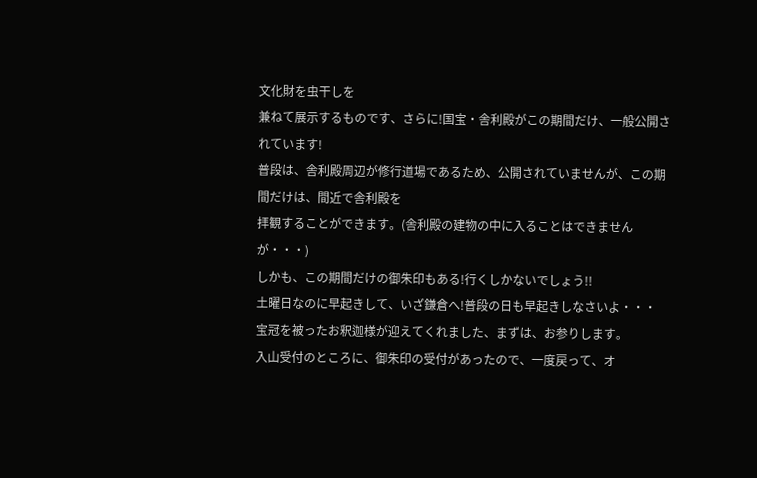文化財を虫干しを
兼ねて展示するものです、さらに!国宝・舎利殿がこの期間だけ、一般公開されています!
普段は、舎利殿周辺が修行道場であるため、公開されていませんが、この期間だけは、間近で舎利殿を
拝観することができます。(舎利殿の建物の中に入ることはできませんが・・・)
しかも、この期間だけの御朱印もある!行くしかないでしょう!!
土曜日なのに早起きして、いざ鎌倉へ!普段の日も早起きしなさいよ・・・
宝冠を被ったお釈迦様が迎えてくれました、まずは、お参りします。
入山受付のところに、御朱印の受付があったので、一度戻って、オ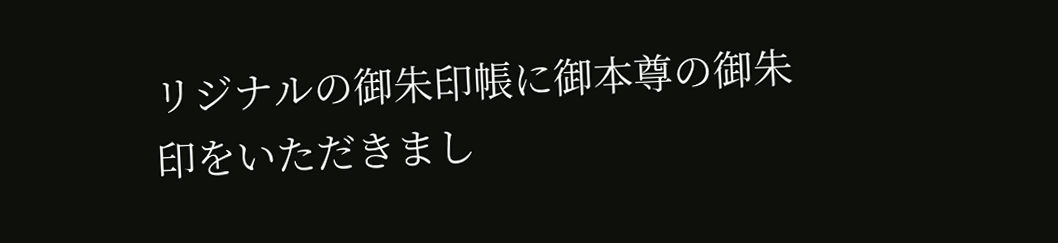リジナルの御朱印帳に御本尊の御朱
印をいただきまし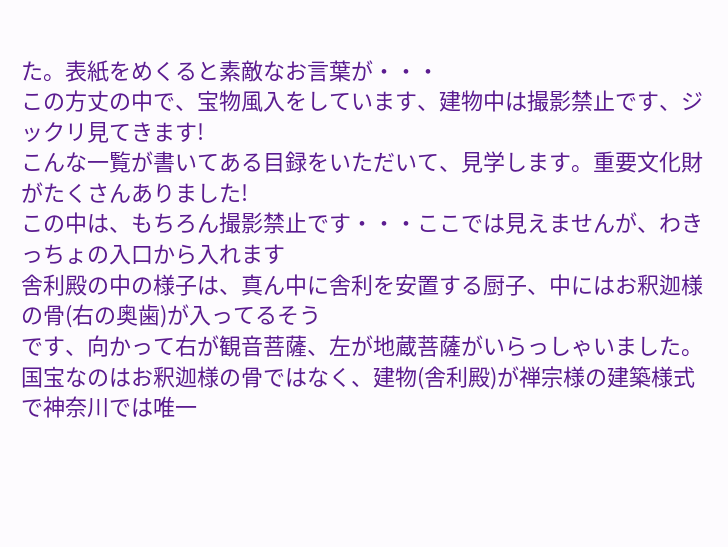た。表紙をめくると素敵なお言葉が・・・
この方丈の中で、宝物風入をしています、建物中は撮影禁止です、ジックリ見てきます!
こんな一覧が書いてある目録をいただいて、見学します。重要文化財がたくさんありました!
この中は、もちろん撮影禁止です・・・ここでは見えませんが、わきっちょの入口から入れます
舎利殿の中の様子は、真ん中に舎利を安置する厨子、中にはお釈迦様の骨(右の奥歯)が入ってるそう
です、向かって右が観音菩薩、左が地蔵菩薩がいらっしゃいました。
国宝なのはお釈迦様の骨ではなく、建物(舎利殿)が禅宗様の建築様式で神奈川では唯一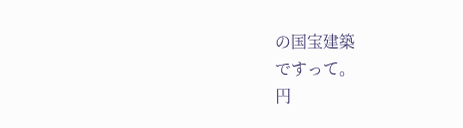の国宝建築
ですって。
円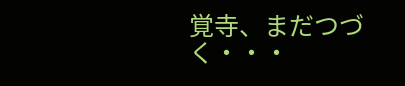覚寺、まだつづく・・・